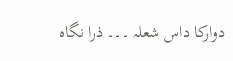دوارکا داس شعلہ ۔۔۔ ذرا نگاہ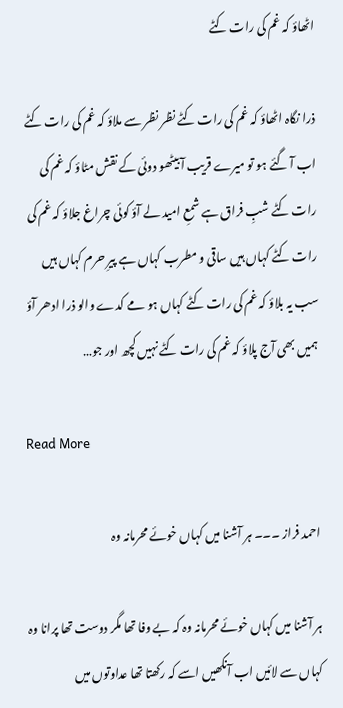اٹھاؤ کہ غم کی رات کٹے

ذرا نگاہ اٹھاؤ کہ غم کی رات کٹے نظر نظر سے ملاؤ کہ غم کی رات کٹے اب آ گئے ہو تو میرے قریب آ بیٹھو دوئی کے نقش مٹاؤ کہ غم کی رات کٹے شبِ فراق ہے شمعِ امید لے آؤ کوئی چراغ جلاؤ کہ غم کی رات کٹے کہاں ہیں ساقی‌ و مطرب کہاں ہے پیرِ حرم کہاں ہیں سب یہ بلاؤ کہ غم کی رات کٹے کہاں ہو مے کدے والو ذرا ادھر آؤ ہمیں بھی آج پلاؤ کہ غم کی رات کٹے نہیں کچھ اور جو…

Read More

احمد فراز ۔۔۔ ہر آشنا میں کہاں خوئے محرمانہ وہ

ہر آشنا میں کہاں خوئے محرمانہ وہ کہ بے وفا تھا مگر دوست تھا پرانا وہ کہاں سے لائیں اب آنکھیں اسے کہ رکھتا تھا عداوتوں میں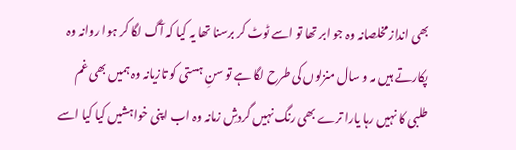بھی انداز مخلصانہ وہ جو ابر تھا تو اسے ٹوٹ کر برسنا تھا یہ کیا کہ آگ لگا کر ہوا روانہ وہ پکارتے ہیں مہ و سال منزلوں کی طرح لگا ہے تو سنِ ہستی کو تازیانہ وہ ہمیں بھی غم طلبی کا نہیں رہا یارا ترے بھی رنگ نہیں گردشِ زمانہ وہ اب اپنی خواہشیں کیا کیا اسے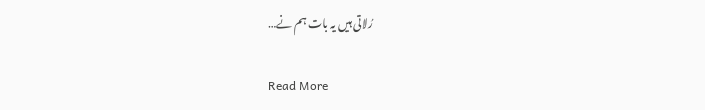رُلاتی ہیں یہ بات ہم نے…

Read More